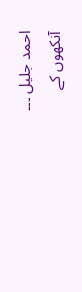احمد جلیل ۔۔۔ آنکھوں کے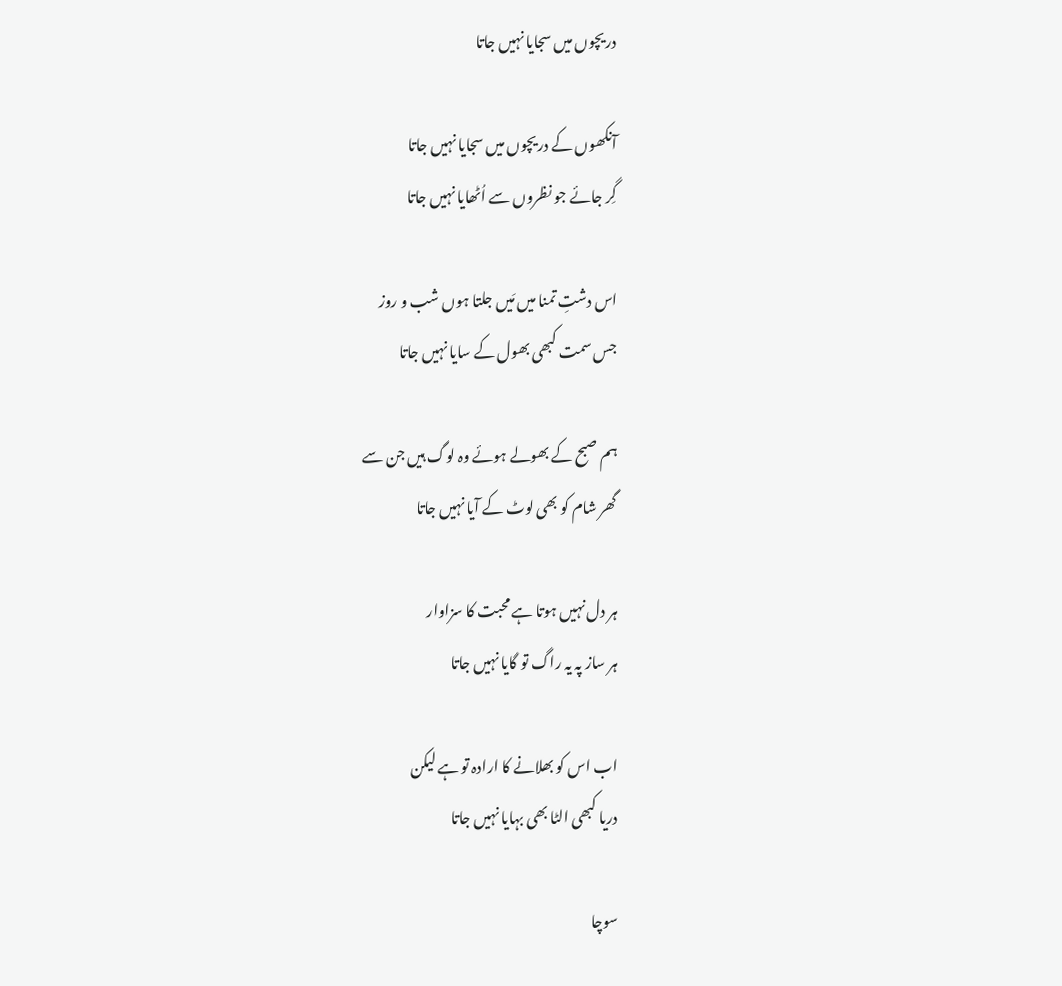دریچوں میں سجایا نہیں جاتا

آنکھوں کے دریچوں میں سجایا نہیں جاتا
گِر جائے جو نظروں سے اُٹھایا نہیں جاتا

اس دشتِ تمنا میں مَیں جلتا ہوں شب و روز
جس سمت کبھی بھول کے سایا نہیں جاتا

ہم صبح کے بھولے ہوئے وہ لوگ ہیں جن سے
گھر شام کو بھی لوٹ کے آیا نہیں جاتا

ہر دل نہیں ہوتا ہے محبت کا سزاوار
ہر ساز پہ یہ راگ تو گایا نہیں جاتا

اب اس کو بھلانے کا ارادہ تو ہے لیکن
دریا کبھی الٹا بھی بہایا نہیں جاتا

سوچا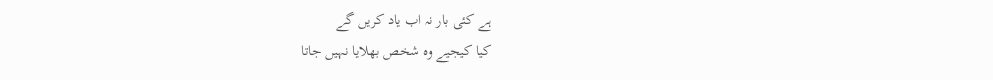ہے کئی بار نہ اب یاد کریں گے
کیا کیجیے وہ شخص بھلایا نہیں جاتا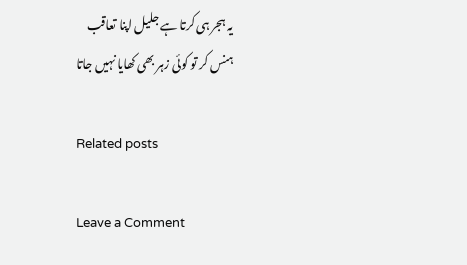یہ ہجر ہی کرتا ہے جلیل اپنا تعاقب
ہنس کر تو کوئی زہر بھی کھایا نہیں جاتا

Related posts

Leave a Comment